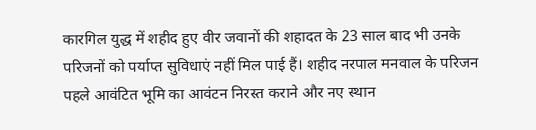कारगिल युद्ध में शहीद हुए वीर जवानों की शहादत के 23 साल बाद भी उनके परिजनों को पर्याप्त सुविधाएं नहीं मिल पाई हैं। शहीद नरपाल मनवाल के परिजन पहले आवंटित भूमि का आवंटन निरस्त कराने और नए स्थान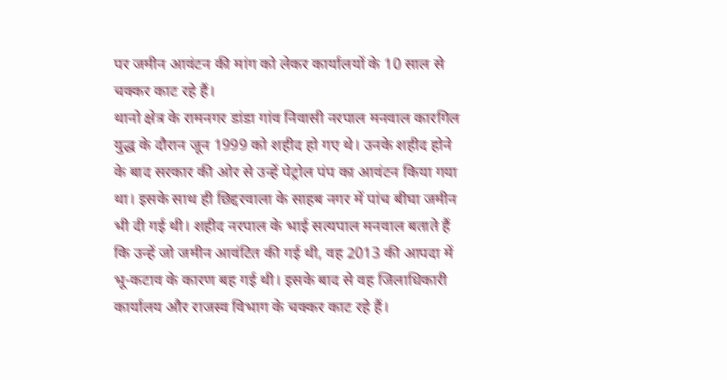पर जमीन आवंटन की मांग को लेकर कार्यालयों के 10 साल से चक्कर काट रहे हैं।
थानो क्षेत्र के रामनगर डांडा गांव निवासी नरपाल मनवाल कारगिल युद्ध के दौरान जून 1999 को शहीद हो गए थे। उनके शहीद होने के बाद सरकार की ओर से उन्हें पेट्रोल पंप का आवंटन किया गया था। इसके साथ ही छिद्दरवाला के साहब नगर में पांच बीघा जमीन भी दी गई थी। शहीद नरपाल के भाई सत्यपाल मनवाल बताते हैं कि उन्हें जो जमीन आवंटित की गई थी, वह 2013 की आपदा में भू-कटाव के कारण बह गई थी। इसके बाद से वह जिलाधिकारी कार्यालय और राजस्व विभाग के चक्कर काट रहे हैं।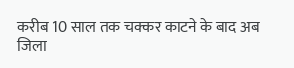करीब 10 साल तक चक्कर काटने के बाद अब जिला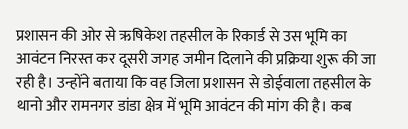प्रशासन की ओर से ऋषिकेश तहसील के रिकार्ड से उस भूमि का आवंटन निरस्त कर दूसरी जगह जमीन दिलाने की प्रक्रिया शुरू की जा रही है। उन्होंने बताया कि वह जिला प्रशासन से डोईवाला तहसील के थानो और रामनगर डांडा क्षेत्र में भूमि आवंटन की मांग की है। कब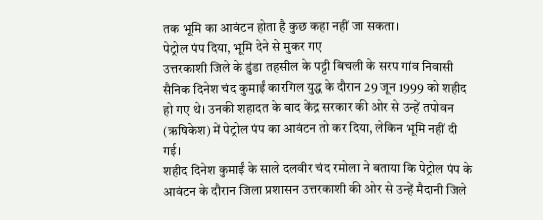तक भूमि का आवंटन होता है कुछ कहा नहीं जा सकता।
पेट्रोल पंप दिया, भूमि देने से मुकर गए
उत्तरकाशी जिले के डुंडा तहसील के पट्टी बिचली के सरप गांव निवासी सैनिक दिनेश चंद कुमाईं कारगिल युद्ध के दौरान 29 जून 1999 को शहीद हो गए थे। उनकी शहादत के बाद केंद्र सरकार की ओर से उन्हें तपोवन (ऋषिकेश) में पेट्रोल पंप का आवंटन तो कर दिया, लेकिन भूमि नहीं दी गई।
शहीद दिनेश कुमाईं के साले दलवीर चंद रमोला ने बताया कि पेट्रोल पंप के आवंटन के दौरान जिला प्रशासन उत्तरकाशी की ओर से उन्हें मैदानी जिले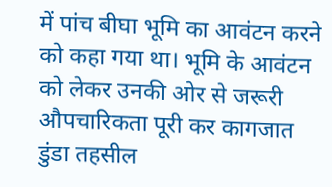में पांच बीघा भूमि का आवंटन करने को कहा गया था। भूमि के आवंटन को लेकर उनकी ओर से जरूरी औपचारिकता पूरी कर कागजात डुंडा तहसील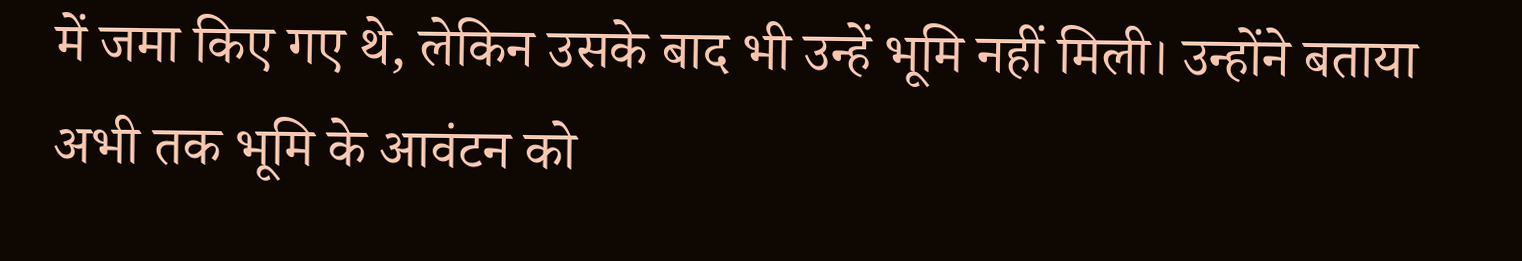में जमा किए गए थे, लेकिन उसके बाद भी उन्हें भूमि नहीं मिली। उन्होंने बताया अभी तक भूमि के आवंटन को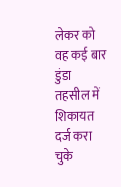लेकर को वह कई बार डुंडा तहसील में शिकायत दर्ज करा चुके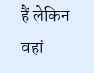हैं लेकिन वहां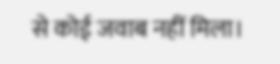से कोई जवाब नहीं मिला।